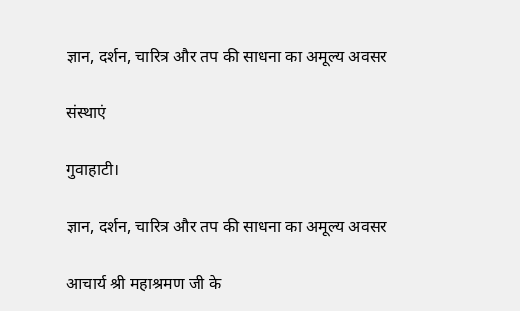ज्ञान, दर्शन, चारित्र और तप की साधना का अमूल्य अवसर

संस्थाएं

गुवाहाटी।

ज्ञान, दर्शन, चारित्र और तप की साधना का अमूल्य अवसर

आचार्य श्री महाश्रमण जी के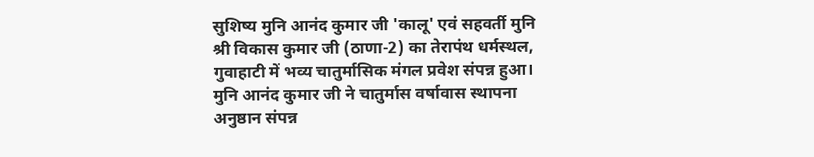सुशिष्य मुनि आनंद कुमार जी 'कालू' एवं सहवर्ती मुनि श्री विकास कुमार जी (ठाणा-2) का तेरापंथ धर्मस्थल, गुवाहाटी में भव्य चातुर्मासिक मंगल प्रवेश संपन्न हुआ। मुनि आनंद कुमार जी ने चातुर्मास वर्षावास स्थापना अनुष्ठान संपन्न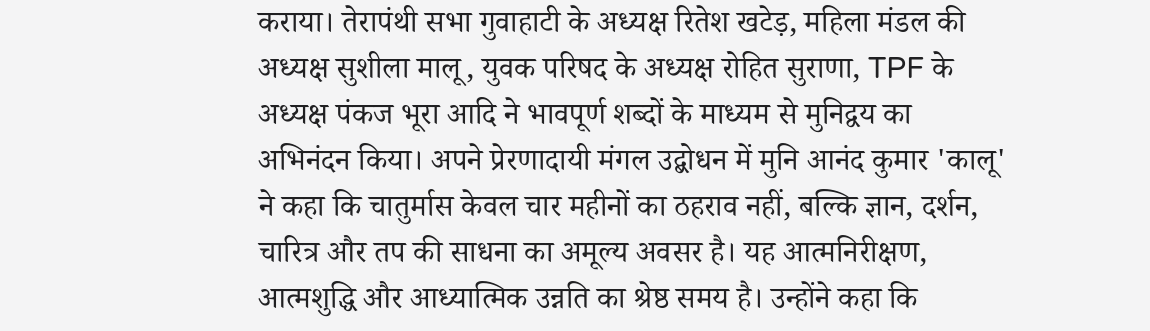कराया। तेरापंथी सभा गुवाहाटी के अध्यक्ष रितेश खटेड़, महिला मंडल की अध्यक्ष सुशीला मालू, युवक परिषद के अध्यक्ष रोहित सुराणा, TPF के अध्यक्ष पंकज भूरा आदि ने भावपूर्ण शब्दों के माध्यम से मुनिद्वय का अभिनंदन किया। अपने प्रेरणादायी मंगल उद्बोधन में मुनि आनंद कुमार 'कालू' ने कहा कि चातुर्मास केवल चार महीनों का ठहराव नहीं, बल्कि ज्ञान, दर्शन, चारित्र और तप की साधना का अमूल्य अवसर है। यह आत्मनिरीक्षण, आत्मशुद्धि और आध्यात्मिक उन्नति का श्रेष्ठ समय है। उन्होंने कहा कि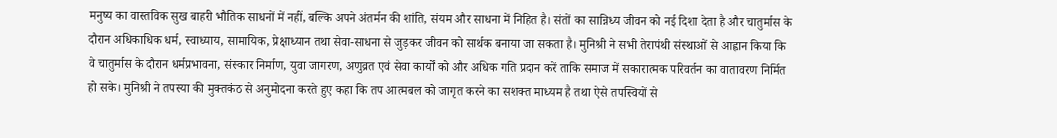मनुष्य का वास्तविक सुख बाहरी भौतिक साधनों में नहीं, बल्कि अपने अंतर्मन की शांति, संयम और साधना में निहित है। संतों का सान्निध्य जीवन को नई दिशा देता है और चातुर्मास के दौरान अधिकाधिक धर्म, स्वाध्याय, सामायिक, प्रेक्षाध्यान तथा सेवा-साधना से जुड़कर जीवन को सार्थक बनाया जा सकता है। मुनिश्री ने सभी तेरापंथी संस्थाओं से आह्वान किया कि वे चातुर्मास के दौरान धर्मप्रभावना, संस्कार निर्माण, युवा जागरण, अणुव्रत एवं सेवा कार्यों को और अधिक गति प्रदान करें ताकि समाज में सकारात्मक परिवर्तन का वातावरण निर्मित हो सके। मुनिश्री ने तपस्या की मुक्तकंठ से अनुमोदना करते हुए कहा कि तप आत्मबल को जागृत करने का सशक्त माध्यम है तथा ऐसे तपस्वियों से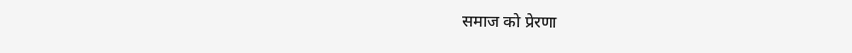समाज को प्रेरणा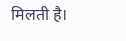मिलती है।